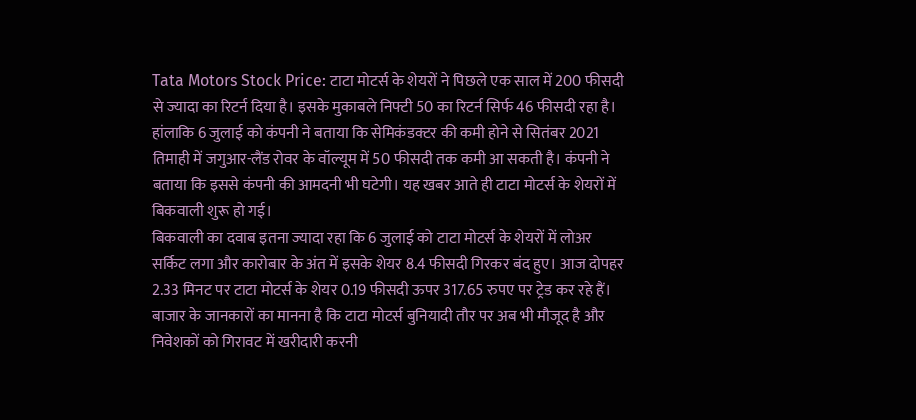Tata Motors Stock Price: टाटा मोटर्स के शेयरों ने पिछले एक साल में 200 फीसदी से ज्यादा का रिटर्न दिया है। इसके मुकाबले निफ्टी 50 का रिटर्न सिर्फ 46 फीसदी रहा है। हांलाकि 6 जुलाई को कंपनी ने बताया कि सेमिकंडक्टर की कमी होने से सितंबर 2021 तिमाही में जगुआर-लैंड रोवर के वॉल्यूम में 50 फीसदी तक कमी आ सकती है। कंपनी ने बताया कि इससे कंपनी की आमदनी भी घटेगी। यह खबर आते ही टाटा मोटर्स के शेयरों में बिकवाली शुरू हो गई।
बिकवाली का दवाब इतना ज्यादा रहा कि 6 जुलाई को टाटा मोटर्स के शेयरों में लोअर सर्किट लगा और कारोबार के अंत में इसके शेयर 8.4 फीसदी गिरकर बंद हुए। आज दोपहर 2.33 मिनट पर टाटा मोटर्स के शेयर 0.19 फीसदी ऊपर 317.65 रुपए पर ट्रेड कर रहे हैं।
बाजार के जानकारों का मानना है कि टाटा मोटर्स बुनियादी तौर पर अब भी मौजूद है और निवेशकों को गिरावट में खरीदारी करनी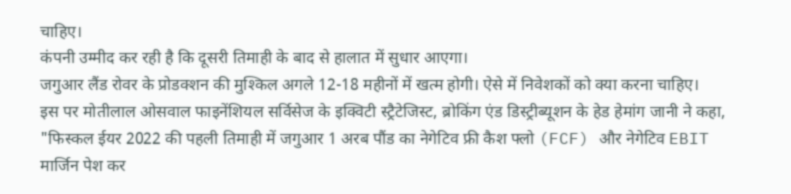चाहिए।
कंपनी उम्मीद कर रही है कि दूसरी तिमाही के बाद से हालात में सुधार आएगा।
जगुआर लैंड रोवर के प्रोडक्शन की मुश्किल अगले 12-18 महीनों में खत्म होगी। ऐसे में निवेशकों को क्या करना चाहिए।
इस पर मोतीलाल ओसवाल फाइनेंशियल सर्विसेज के इक्विटी स्ट्रैटेजिस्ट, ब्रोकिंग एंड डिस्ट्रीब्यूशन के हेड हेमांग जानी ने कहा, "फिस्कल ईयर 2022 की पहली तिमाही में जगुआर 1 अरब पौंड का नेगेटिव फ्री कैश फ्लो (FCF) और नेगेटिव EBIT मार्जिन पेश कर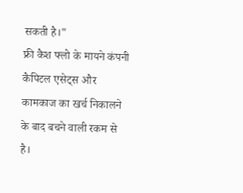सकती है।"
फ्री कैश फ्लो के मायने कंपनी कैपिटल एसेट्स और कामकाज का खर्च निकालने के बाद बचने वाली रकम से है।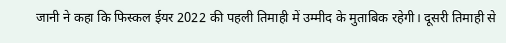जानी ने कहा कि फिस्कल ईयर 2022 की पहली तिमाही में उम्मीद के मुताबिक रहेगी। दूसरी तिमाही से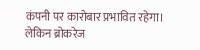कंपनी पर कारोबार प्रभावित रहेगा। लेकिन ब्रोकरेज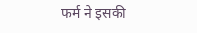फर्म ने इसकी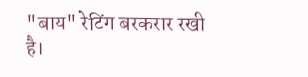"बाय" रेटिंग बरकरार रखी है।